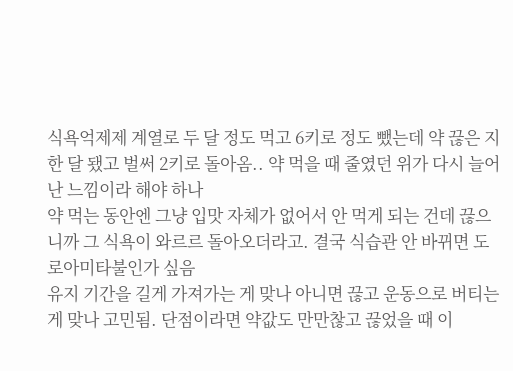식욕억제제 계열로 두 달 정도 먹고 6키로 정도 뺐는데 약 끊은 지 한 달 됐고 벌써 2키로 돌아옴.. 약 먹을 때 줄였던 위가 다시 늘어난 느낌이라 해야 하나
약 먹는 동안엔 그냥 입맛 자체가 없어서 안 먹게 되는 건데 끊으니까 그 식욕이 와르르 돌아오더라고. 결국 식습관 안 바뀌면 도로아미타불인가 싶음
유지 기간을 길게 가져가는 게 맞나 아니면 끊고 운동으로 버티는 게 맞나 고민됨. 단점이라면 약값도 만만찮고 끊었을 때 이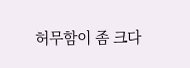허무함이 좀 크다